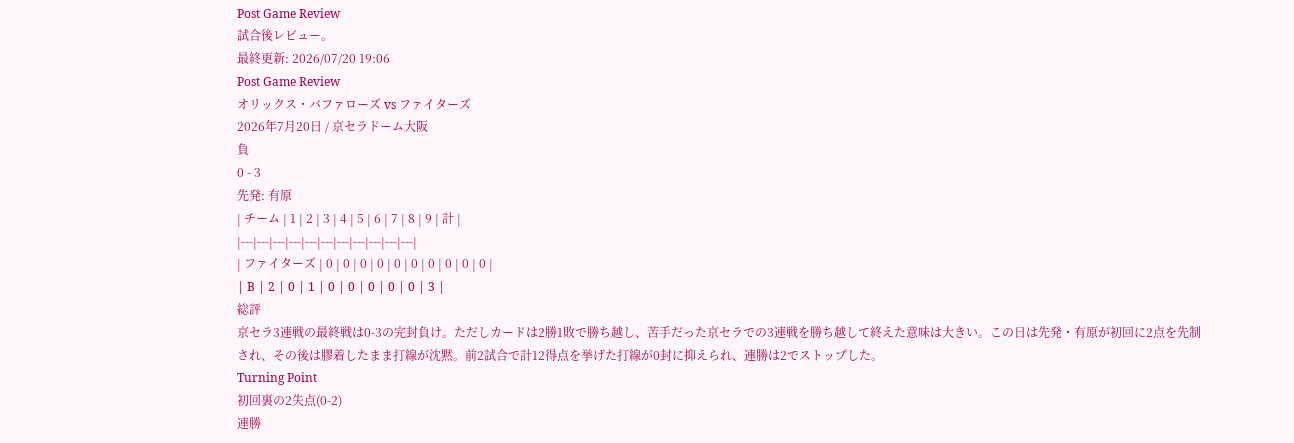Post Game Review
試合後レビュー。
最終更新: 2026/07/20 19:06
Post Game Review
オリックス・バファローズ vs ファイターズ
2026年7月20日 / 京セラドーム大阪
負
0 - 3
先発: 有原
| チーム | 1 | 2 | 3 | 4 | 5 | 6 | 7 | 8 | 9 | 計 |
|---|---|---|---|---|---|---|---|---|---|---|
| ファイターズ | 0 | 0 | 0 | 0 | 0 | 0 | 0 | 0 | 0 | 0 |
| B | 2 | 0 | 1 | 0 | 0 | 0 | 0 | 0 | 3 |
総評
京セラ3連戦の最終戦は0-3の完封負け。ただしカードは2勝1敗で勝ち越し、苦手だった京セラでの3連戦を勝ち越して終えた意味は大きい。この日は先発・有原が初回に2点を先制され、その後は膠着したまま打線が沈黙。前2試合で計12得点を挙げた打線が0封に抑えられ、連勝は2でストップした。
Turning Point
初回裏の2失点(0-2)
連勝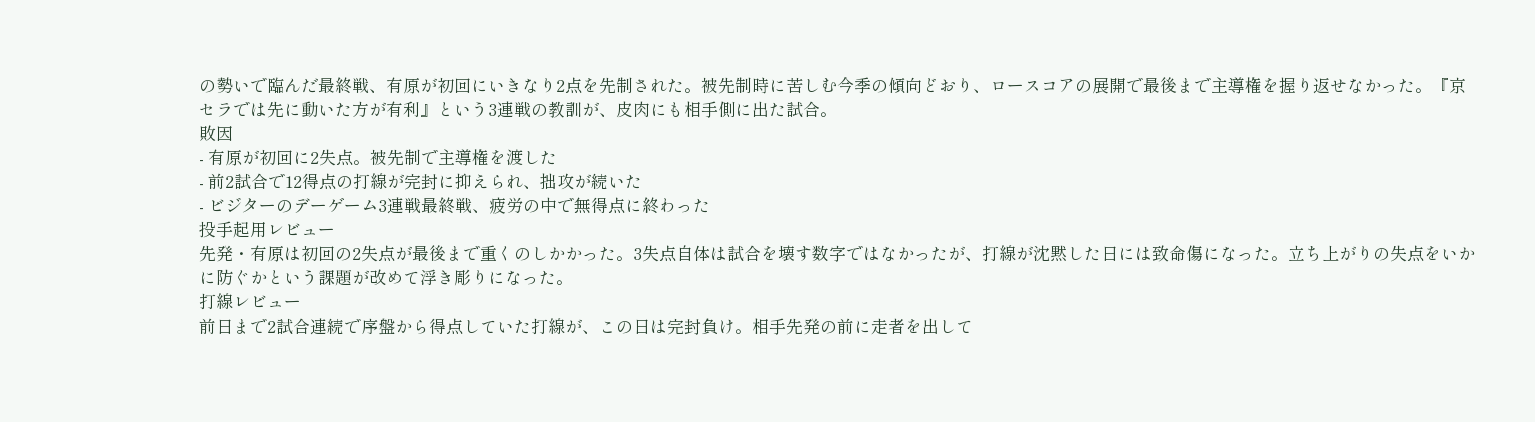の勢いで臨んだ最終戦、有原が初回にいきなり2点を先制された。被先制時に苦しむ今季の傾向どおり、ロースコアの展開で最後まで主導権を握り返せなかった。『京セラでは先に動いた方が有利』という3連戦の教訓が、皮肉にも相手側に出た試合。
敗因
- 有原が初回に2失点。被先制で主導権を渡した
- 前2試合で12得点の打線が完封に抑えられ、拙攻が続いた
- ビジターのデーゲーム3連戦最終戦、疲労の中で無得点に終わった
投手起用レビュー
先発・有原は初回の2失点が最後まで重くのしかかった。3失点自体は試合を壊す数字ではなかったが、打線が沈黙した日には致命傷になった。立ち上がりの失点をいかに防ぐかという課題が改めて浮き彫りになった。
打線レビュー
前日まで2試合連続で序盤から得点していた打線が、この日は完封負け。相手先発の前に走者を出して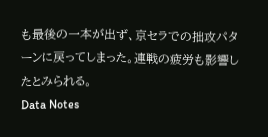も最後の一本が出ず、京セラでの拙攻パターンに戻ってしまった。連戦の疲労も影響したとみられる。
Data Notes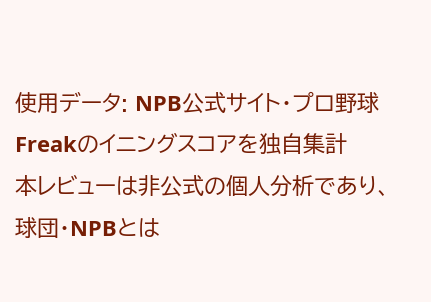使用データ: NPB公式サイト・プロ野球Freakのイニングスコアを独自集計
本レビューは非公式の個人分析であり、球団・NPBとは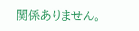関係ありません。